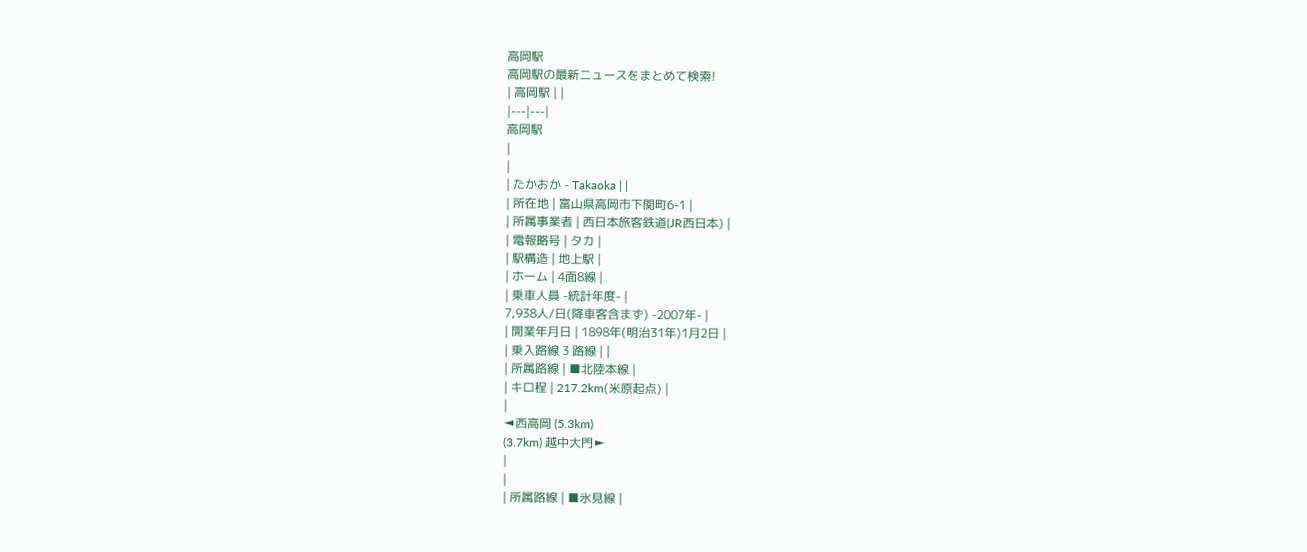高岡駅
高岡駅の最新ニュースをまとめて検索!
| 高岡駅 | |
|---|---|
高岡駅
|
|
| たかおか - Takaoka | |
| 所在地 | 富山県高岡市下関町6-1 |
| 所属事業者 | 西日本旅客鉄道(JR西日本) |
| 電報略号 | タカ |
| 駅構造 | 地上駅 |
| ホーム | 4面8線 |
| 乗車人員 -統計年度- |
7,938人/日(降車客含まず) -2007年- |
| 開業年月日 | 1898年(明治31年)1月2日 |
| 乗入路線 3 路線 | |
| 所属路線 | ■北陸本線 |
| キロ程 | 217.2km(米原起点) |
|
◄西高岡 (5.3km)
(3.7km) 越中大門►
|
|
| 所属路線 | ■氷見線 |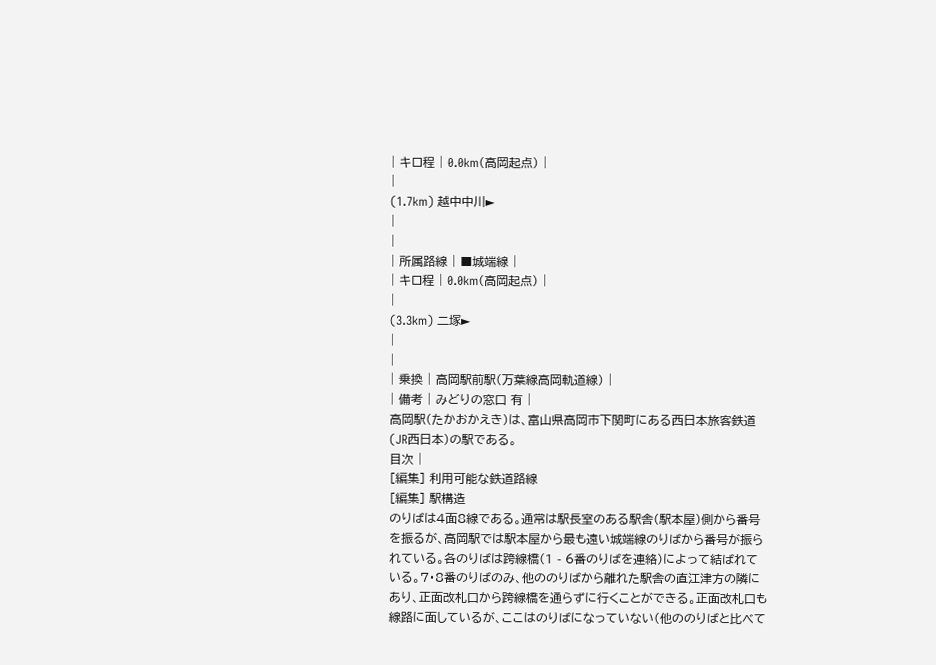| キロ程 | 0.0km(高岡起点) |
|
(1.7km) 越中中川►
|
|
| 所属路線 | ■城端線 |
| キロ程 | 0.0km(高岡起点) |
|
(3.3km) 二塚►
|
|
| 乗換 | 高岡駅前駅(万葉線高岡軌道線) |
| 備考 | みどりの窓口 有 |
高岡駅(たかおかえき)は、富山県高岡市下関町にある西日本旅客鉄道(JR西日本)の駅である。
目次 |
[編集] 利用可能な鉄道路線
[編集] 駅構造
のりばは4面8線である。通常は駅長室のある駅舎(駅本屋)側から番号を振るが、高岡駅では駅本屋から最も遠い城端線のりばから番号が振られている。各のりばは跨線橋(1 - 6番のりばを連絡)によって結ばれている。7・8番のりばのみ、他ののりばから離れた駅舎の直江津方の隣にあり、正面改札口から跨線橋を通らずに行くことができる。正面改札口も線路に面しているが、ここはのりばになっていない(他ののりばと比べて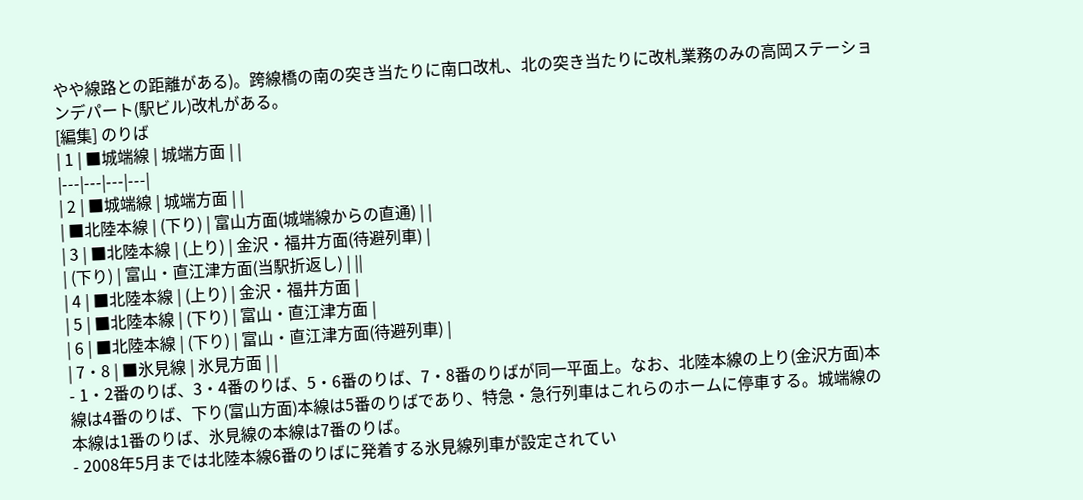やや線路との距離がある)。跨線橋の南の突き当たりに南口改札、北の突き当たりに改札業務のみの高岡ステーションデパート(駅ビル)改札がある。
[編集] のりば
| 1 | ■城端線 | 城端方面 | |
|---|---|---|---|
| 2 | ■城端線 | 城端方面 | |
| ■北陸本線 | (下り) | 富山方面(城端線からの直通) | |
| 3 | ■北陸本線 | (上り) | 金沢・福井方面(待避列車) |
| (下り) | 富山・直江津方面(当駅折返し) | ||
| 4 | ■北陸本線 | (上り) | 金沢・福井方面 |
| 5 | ■北陸本線 | (下り) | 富山・直江津方面 |
| 6 | ■北陸本線 | (下り) | 富山・直江津方面(待避列車) |
| 7・8 | ■氷見線 | 氷見方面 | |
- 1・2番のりば、3・4番のりば、5・6番のりば、7・8番のりばが同一平面上。なお、北陸本線の上り(金沢方面)本線は4番のりば、下り(富山方面)本線は5番のりばであり、特急・急行列車はこれらのホームに停車する。城端線の本線は1番のりば、氷見線の本線は7番のりば。
- 2008年5月までは北陸本線6番のりばに発着する氷見線列車が設定されてい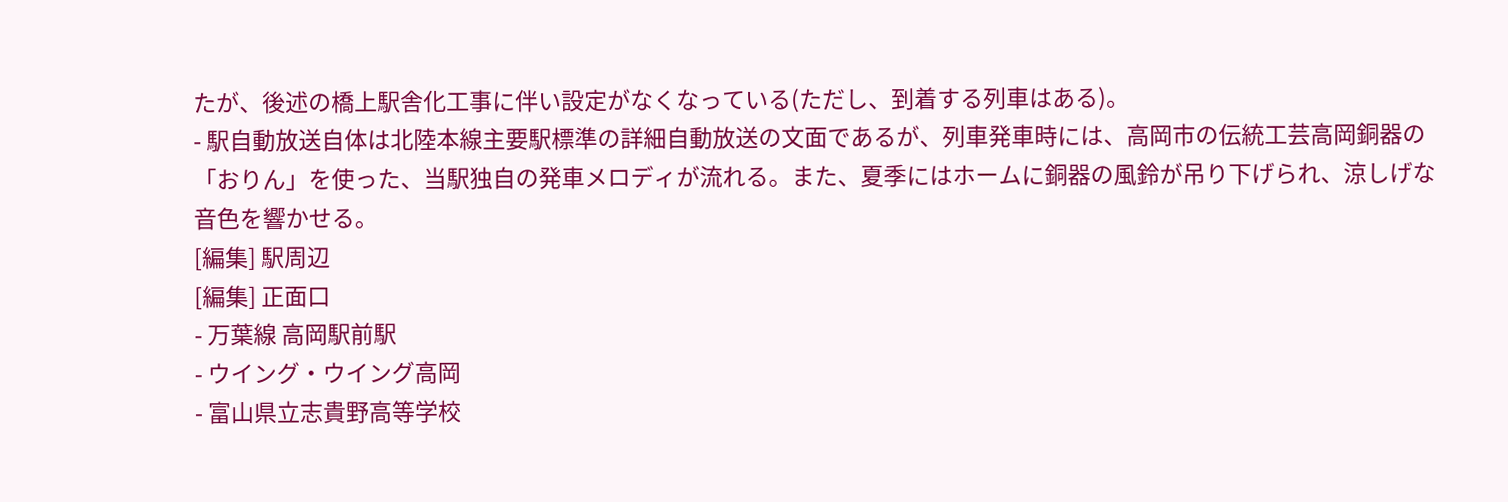たが、後述の橋上駅舎化工事に伴い設定がなくなっている(ただし、到着する列車はある)。
- 駅自動放送自体は北陸本線主要駅標準の詳細自動放送の文面であるが、列車発車時には、高岡市の伝統工芸高岡銅器の「おりん」を使った、当駅独自の発車メロディが流れる。また、夏季にはホームに銅器の風鈴が吊り下げられ、涼しげな音色を響かせる。
[編集] 駅周辺
[編集] 正面口
- 万葉線 高岡駅前駅
- ウイング・ウイング高岡
- 富山県立志貴野高等学校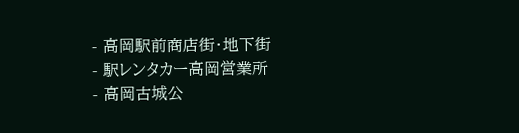- 高岡駅前商店街・地下街
- 駅レンタカー高岡営業所
- 高岡古城公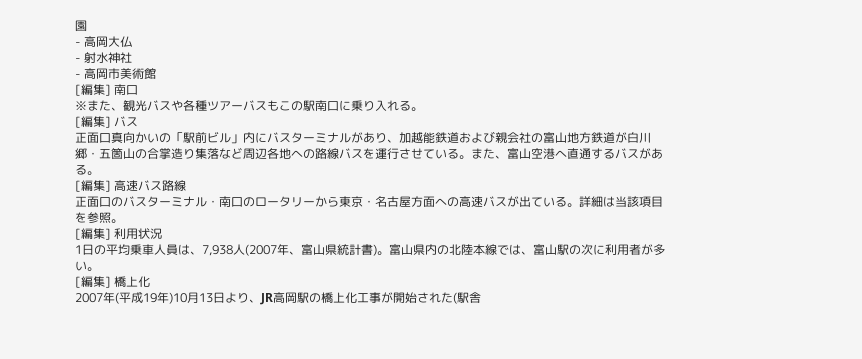園
- 高岡大仏
- 射水神社
- 高岡市美術館
[編集] 南口
※また、観光バスや各種ツアーバスもこの駅南口に乗り入れる。
[編集] バス
正面口真向かいの「駅前ビル」内にバスターミナルがあり、加越能鉄道および親会社の富山地方鉄道が白川郷・五箇山の合掌造り集落など周辺各地への路線バスを運行させている。また、富山空港へ直通するバスがある。
[編集] 高速バス路線
正面口のバスターミナル・南口のロータリーから東京・名古屋方面への高速バスが出ている。詳細は当該項目を参照。
[編集] 利用状況
1日の平均乗車人員は、7,938人(2007年、富山県統計書)。富山県内の北陸本線では、富山駅の次に利用者が多い。
[編集] 橋上化
2007年(平成19年)10月13日より、JR高岡駅の橋上化工事が開始された(駅舎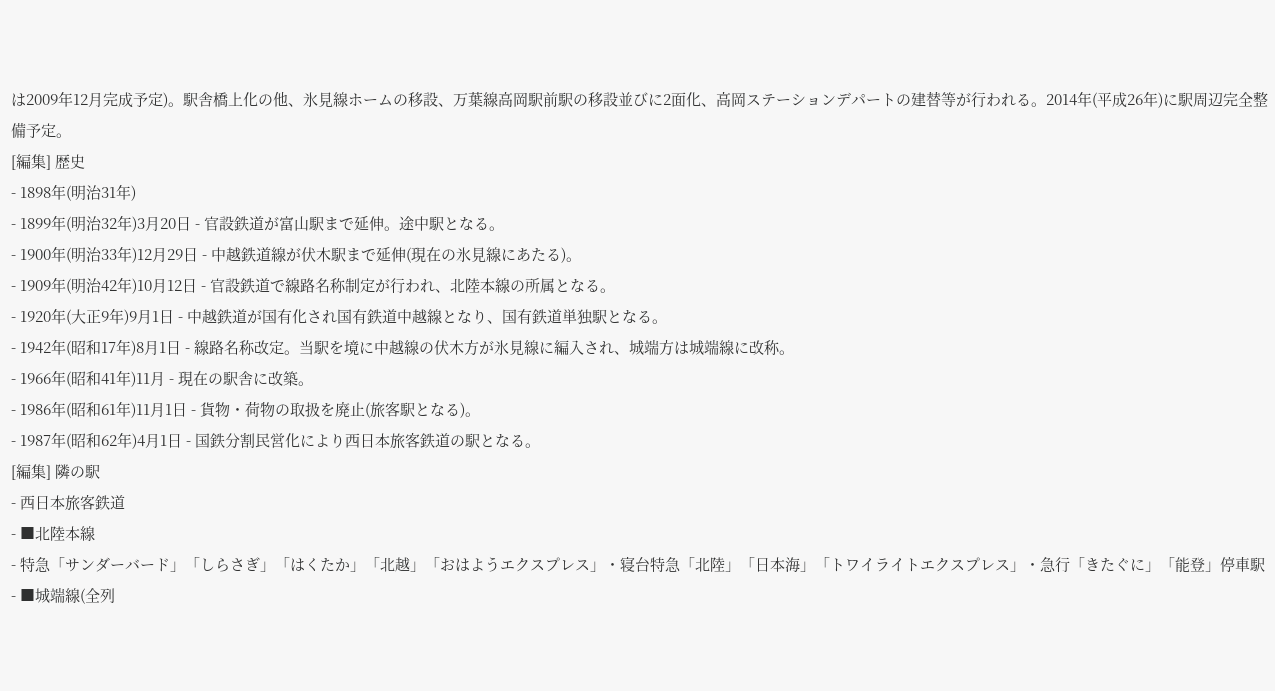は2009年12月完成予定)。駅舎橋上化の他、氷見線ホームの移設、万葉線高岡駅前駅の移設並びに2面化、高岡ステーションデパートの建替等が行われる。2014年(平成26年)に駅周辺完全整備予定。
[編集] 歴史
- 1898年(明治31年)
- 1899年(明治32年)3月20日 - 官設鉄道が富山駅まで延伸。途中駅となる。
- 1900年(明治33年)12月29日 - 中越鉄道線が伏木駅まで延伸(現在の氷見線にあたる)。
- 1909年(明治42年)10月12日 - 官設鉄道で線路名称制定が行われ、北陸本線の所属となる。
- 1920年(大正9年)9月1日 - 中越鉄道が国有化され国有鉄道中越線となり、国有鉄道単独駅となる。
- 1942年(昭和17年)8月1日 - 線路名称改定。当駅を境に中越線の伏木方が氷見線に編入され、城端方は城端線に改称。
- 1966年(昭和41年)11月 - 現在の駅舎に改築。
- 1986年(昭和61年)11月1日 - 貨物・荷物の取扱を廃止(旅客駅となる)。
- 1987年(昭和62年)4月1日 - 国鉄分割民営化により西日本旅客鉄道の駅となる。
[編集] 隣の駅
- 西日本旅客鉄道
- ■北陸本線
- 特急「サンダーバード」「しらさぎ」「はくたか」「北越」「おはようエクスプレス」・寝台特急「北陸」「日本海」「トワイライトエクスプレス」・急行「きたぐに」「能登」停車駅
- ■城端線(全列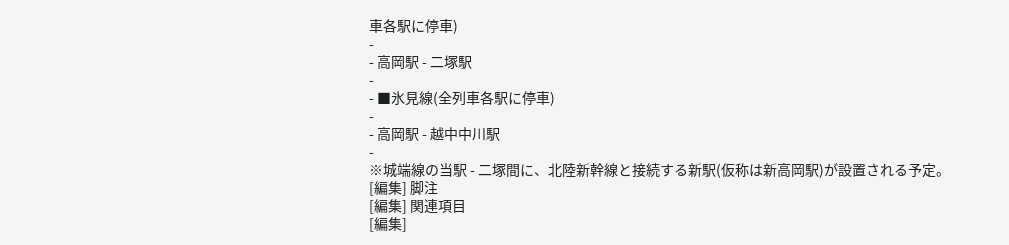車各駅に停車)
-
- 高岡駅 - 二塚駅
-
- ■氷見線(全列車各駅に停車)
-
- 高岡駅 - 越中中川駅
-
※城端線の当駅 - 二塚間に、北陸新幹線と接続する新駅(仮称は新高岡駅)が設置される予定。
[編集] 脚注
[編集] 関連項目
[編集]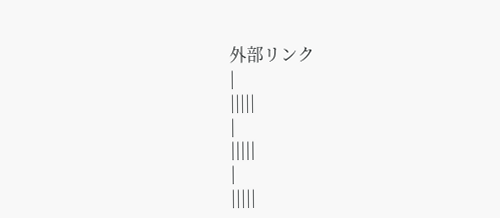外部リンク
|
|||||
|
|||||
|
|||||